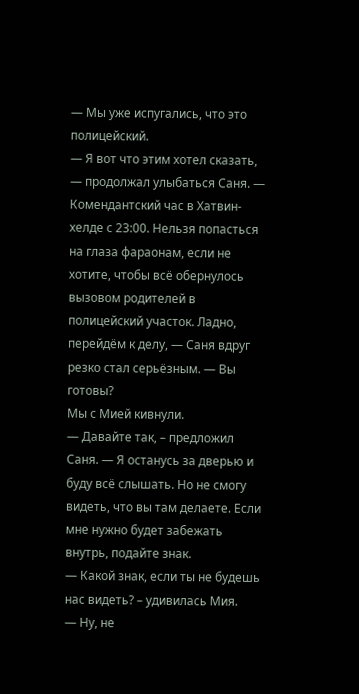— Мы уже испугались, что это полицейский.
— Я вот что этим хотел сказать, — продолжал улыбаться Саня. — Комендантский час в Хатвин-хелде с 23:00. Нельзя попасться на глаза фараонам, если не хотите, чтобы всё обернулось вызовом родителей в полицейский участок. Ладно, перейдём к делу, — Саня вдруг резко стал серьёзным. — Вы готовы?
Мы с Мией кивнули.
— Давайте так, – предложил Саня. — Я останусь за дверью и буду всё слышать. Но не смогу видеть, что вы там делаете. Если мне нужно будет забежать внутрь, подайте знак.
— Какой знак, если ты не будешь нас видеть? – удивилась Мия.
— Ну, не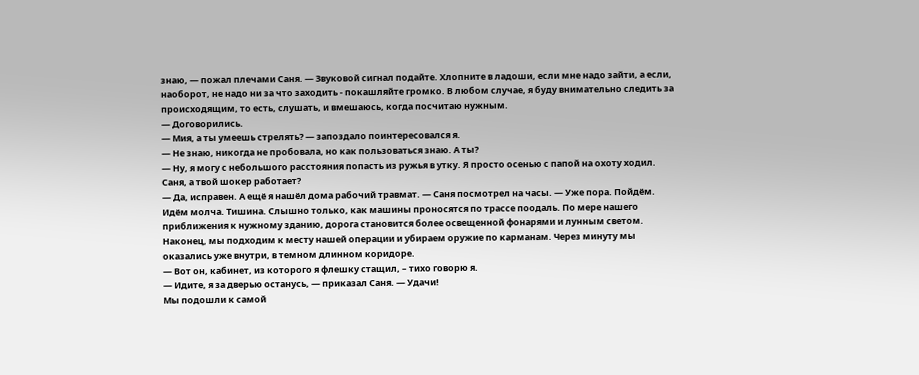знаю, — пожал плечами Саня. — Звуковой сигнал подайте. Хлопните в ладоши, если мне надо зайти, а если, наоборот, не надо ни за что заходить - покашляйте громко. В любом случае, я буду внимательно следить за происходящим, то есть, слушать, и вмешаюсь, когда посчитаю нужным.
— Договорились.
— Мия, а ты умеешь стрелять? — запоздало поинтересовался я.
— Не знаю, никогда не пробовала, но как пользоваться знаю. А ты?
— Ну, я могу с небольшого расстояния попасть из ружья в утку. Я просто осенью с папой на охоту ходил. Саня, а твой шокер работает?
— Да, исправен. А ещё я нашёл дома рабочий травмат. — Саня посмотрел на часы. — Уже пора. Пойдём.
Идём молча. Тишина. Слышно только, как машины проносятся по трассе поодаль. По мере нашего приближения к нужному зданию, дорога становится более освещенной фонарями и лунным светом. Наконец, мы подходим к месту нашей операции и убираем оружие по карманам. Через минуту мы оказались уже внутри, в темном длинном коридоре.
— Вот он, кабинет, из которого я флешку стащил, – тихо говорю я.
— Идите, я за дверью останусь, — приказал Саня. — Удачи!
Мы подошли к самой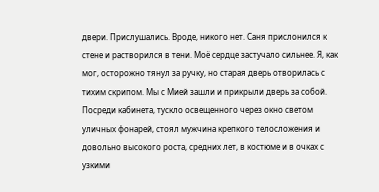двери. Прислушались. Вроде, никого нет. Саня прислонился к стене и растворился в тени. Моё сердце застучало сильнее. Я, как мог, осторожно тянул за ручку, но старая дверь отворилась с тихим скрипом. Мы с Мией зашли и прикрыли дверь за собой.
Посреди кабинета, тускло освещенного через окно светом уличных фонарей, стоял мужчина крепкого телосложения и довольно высокого роста, средних лет, в костюме и в очках с узкими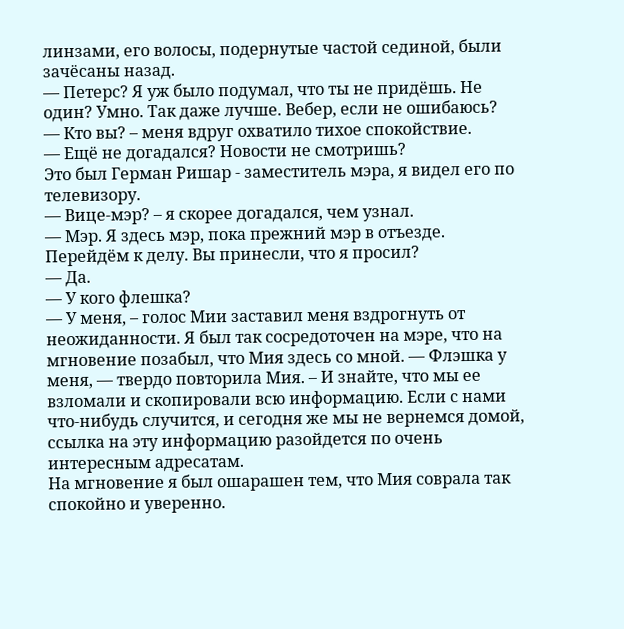линзами, его волосы, подернутые частой сединой, были зачёсаны назад.
— Петерс? Я уж было подумал, что ты не придёшь. Не один? Умно. Так даже лучше. Вебер, если не ошибаюсь?
— Кто вы? – меня вдруг охватило тихое спокойствие.
— Ещё не догадался? Новости не смотришь?
Это был Герман Ришар - заместитель мэра, я видел его по телевизору.
— Вице-мэр? – я скорее догадался, чем узнал.
— Мэр. Я здесь мэр, пока прежний мэр в отъезде. Перейдём к делу. Вы принесли, что я просил?
— Да.
— У кого флешка?
— У меня, – голос Мии заставил меня вздрогнуть от неожиданности. Я был так сосредоточен на мэре, что на мгновение позабыл, что Мия здесь со мной. — Флэшка у меня, — твердо повторила Мия. – И знайте, что мы ее взломали и скопировали всю информацию. Если с нами что-нибудь случится, и сегодня же мы не вернемся домой, ссылка на эту информацию разойдется по очень интересным адресатам.
На мгновение я был ошарашен тем, что Мия соврала так спокойно и уверенно.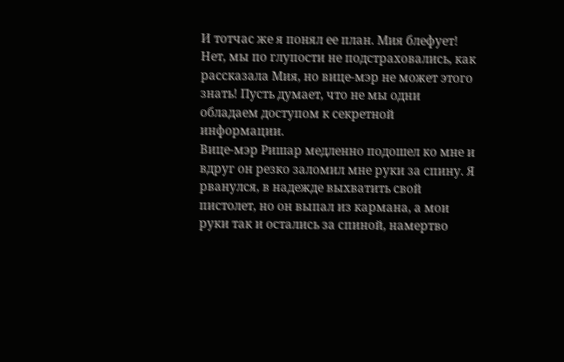И тотчас же я понял ее план. Мия блефует! Нет, мы по глупости не подстраховались, как рассказала Мия, но вице-мэр не может этого знать! Пусть думает, что не мы одни обладаем доступом к секретной информации.
Вице-мэр Ришар медленно подошел ко мне и вдруг он резко заломил мне руки за спину. Я рванулся, в надежде выхватить свой пистолет, но он выпал из кармана, а мои руки так и остались за спиной, намертво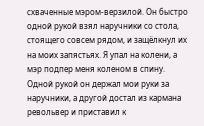схваченные мэром-верзилой. Он быстро одной рукой взял наручники со стола, стоящего совсем рядом, и защёлкнул их на моих запястьях. Я упал на колени, а мэр подпер меня коленом в спину. Одной рукой он держал мои руки за наручники, а другой достал из кармана револьвер и приставил к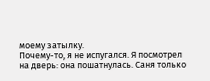моему затылку.
Почему-то, я не испугался. Я посмотрел на дверь: она пошатнулась. Саня только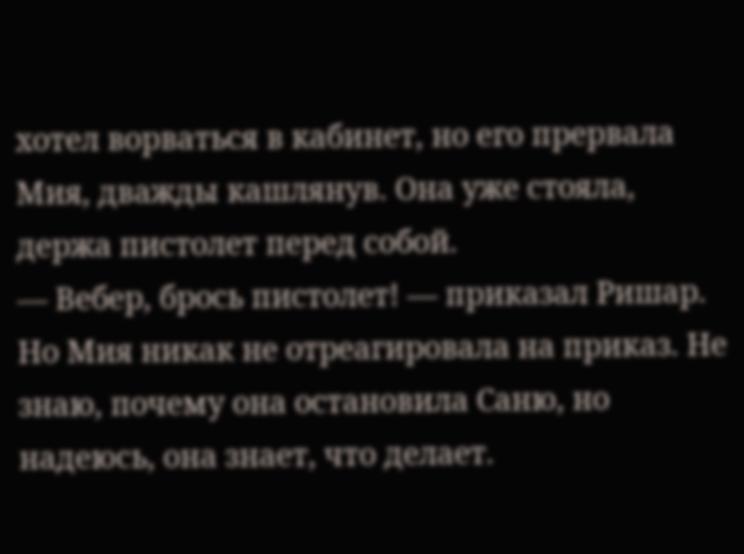хотел ворваться в кабинет, но его прервала Мия, дважды кашлянув. Она уже стояла, держа пистолет перед собой.
— Вебер, брось пистолет! — приказал Ришар.
Но Мия никак не отреагировала на приказ. Не знаю, почему она остановила Саню, но надеюсь, она знает, что делает.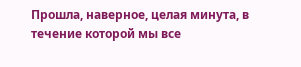Прошла, наверное, целая минута, в течение которой мы все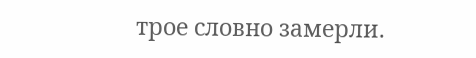трое словно замерли.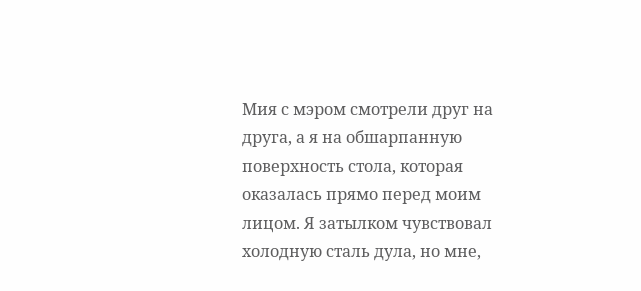Мия с мэром смотрели друг на друга, а я на обшарпанную поверхность стола, которая оказалась прямо перед моим лицом. Я затылком чувствовал холодную сталь дула, но мне,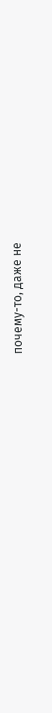почему-то, даже не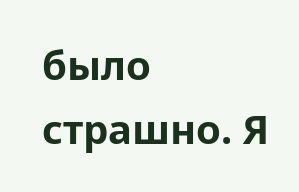было страшно. Я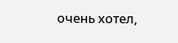очень хотел,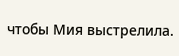чтобы Мия выстрелила.